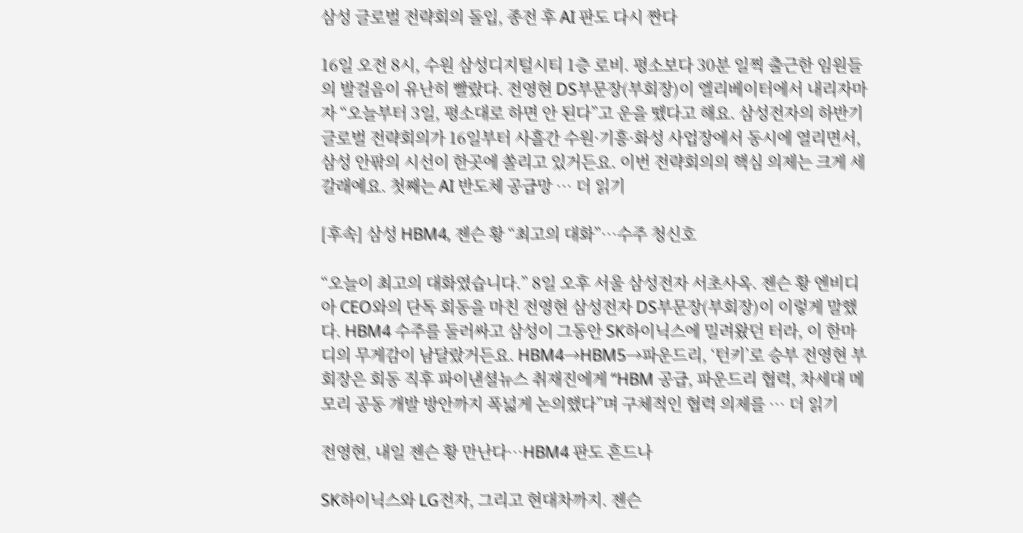삼성 글로벌 전략회의 돌입, 종전 후 AI 판도 다시 짠다

16일 오전 8시, 수원 삼성디지털시티 1층 로비. 평소보다 30분 일찍 출근한 임원들의 발걸음이 유난히 빨랐다. 전영현 DS부문장(부회장)이 엘리베이터에서 내리자마자 “오늘부터 3일, 평소대로 하면 안 된다”고 운을 뗐다고 해요. 삼성전자의 하반기 글로벌 전략회의가 16일부터 사흘간 수원·기흥·화성 사업장에서 동시에 열리면서, 삼성 안팎의 시선이 한곳에 쏠리고 있거든요. 이번 전략회의의 핵심 의제는 크게 세 갈래예요. 첫째는 AI 반도체 공급망 … 더 읽기

[후속] 삼성 HBM4, 젠슨 황 “최고의 대화”…수주 청신호

“오늘이 최고의 대화였습니다.” 8일 오후 서울 삼성전자 서초사옥. 젠슨 황 엔비디아 CEO와의 단독 회동을 마친 전영현 삼성전자 DS부문장(부회장)이 이렇게 말했다. HBM4 수주를 둘러싸고 삼성이 그동안 SK하이닉스에 밀려왔던 터라, 이 한마디의 무게감이 남달랐거든요. HBM4→HBM5→파운드리, ‘턴키’로 승부 전영현 부회장은 회동 직후 파이낸셜뉴스 취재진에게 “HBM 공급, 파운드리 협력, 차세대 메모리 공동 개발 방안까지 폭넓게 논의했다”며 구체적인 협력 의제를 … 더 읽기

전영현, 내일 젠슨 황 만난다…HBM4 판도 흔드나

SK하이닉스와 LG전자, 그리고 현대차까지. 젠슨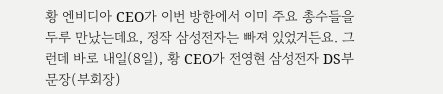황 엔비디아 CEO가 이번 방한에서 이미 주요 총수들을 두루 만났는데요, 정작 삼성전자는 빠져 있었거든요. 그런데 바로 내일(8일), 황 CEO가 전영현 삼성전자 DS부문장(부회장)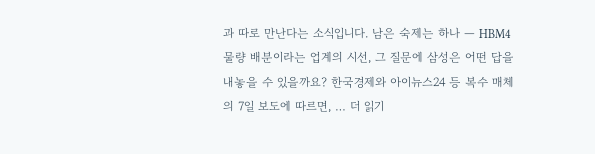과 따로 만난다는 소식입니다. 남은 숙제는 하나 — HBM4 물량 배분이라는 업계의 시선, 그 질문에 삼성은 어떤 답을 내놓을 수 있을까요? 한국경제와 아이뉴스24 등 복수 매체의 7일 보도에 따르면, … 더 읽기